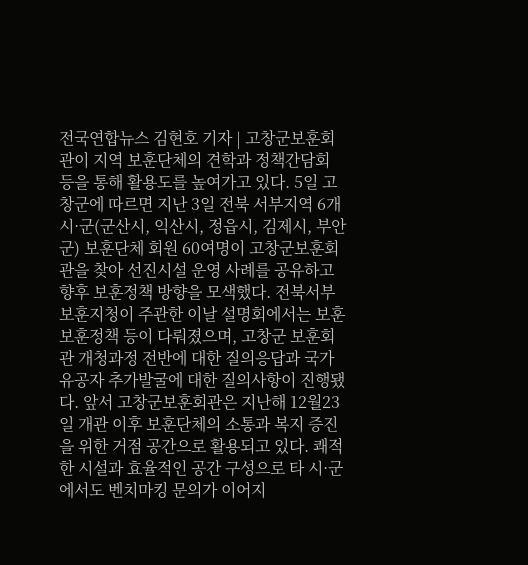전국연합뉴스 김현호 기자 | 고창군보훈회관이 지역 보훈단체의 견학과 정책간담회 등을 통해 활용도를 높여가고 있다. 5일 고창군에 따르면 지난 3일 전북 서부지역 6개 시·군(군산시, 익산시, 정읍시, 김제시, 부안군) 보훈단체 회원 60여명이 고창군보훈회관을 찾아 선진시설 운영 사례를 공유하고 향후 보훈정책 방향을 모색했다. 전북서부보훈지청이 주관한 이날 설명회에서는 보훈보훈정책 등이 다뤄졌으며, 고창군 보훈회관 개청과정 전반에 대한 질의응답과 국가유공자 추가발굴에 대한 질의사항이 진행됐다. 앞서 고창군보훈회관은 지난해 12월23일 개관 이후 보훈단체의 소통과 복지 증진을 위한 거점 공간으로 활용되고 있다. 쾌적한 시설과 효율적인 공간 구성으로 타 시·군에서도 벤치마킹 문의가 이어지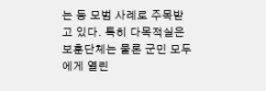는 등 모범 사례로 주목받고 있다. 특히 다목적실은 보훈단체는 물론 군민 모두에게 열린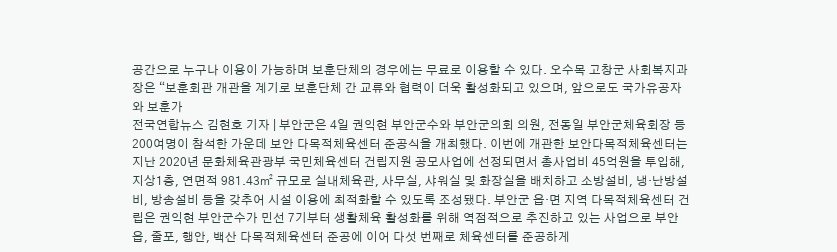공간으로 누구나 이용이 가능하며 보훈단체의 경우에는 무료로 이용할 수 있다. 오수목 고창군 사회복지과장은 “보훈회관 개관을 계기로 보훈단체 간 교류와 협력이 더욱 활성화되고 있으며, 앞으로도 국가유공자와 보훈가
전국연합뉴스 김현호 기자 | 부안군은 4일 권익현 부안군수와 부안군의회 의원, 전동일 부안군체육회장 등 200여명이 참석한 가운데 보안 다목적체육센터 준공식을 개최했다. 이번에 개관한 보안다목적체육센터는 지난 2020년 문화체육관광부 국민체육센터 건립지원 공모사업에 선정되면서 총사업비 45억원을 투입해, 지상1층, 연면적 981.43㎡ 규모로 실내체육관, 사무실, 샤워실 및 화장실을 배치하고 소방설비, 냉·난방설비, 방송설비 등을 갖추어 시설 이용에 최적화할 수 있도록 조성됐다. 부안군 읍·면 지역 다목적체육센터 건립은 권익현 부안군수가 민선 7기부터 생활체육 활성화를 위해 역점적으로 추진하고 있는 사업으로 부안읍, 줄포, 행안, 백산 다목적체육센터 준공에 이어 다섯 번째로 체육센터를 준공하게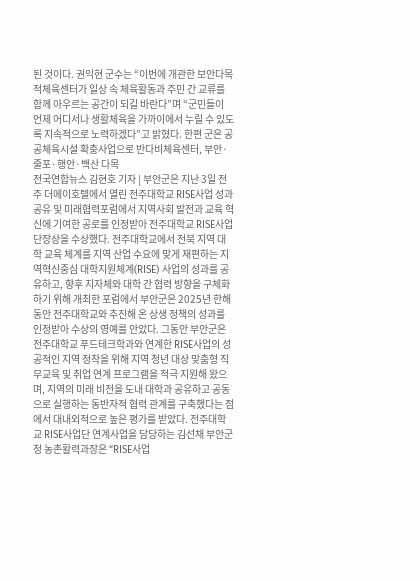된 것이다. 권익현 군수는 “이번에 개관한 보안다목적체육센터가 일상 속 체육활동과 주민 간 교류를 함께 아우르는 공간이 되길 바란다”며 “군민들이 언제 어디서나 생활체육을 가까이에서 누릴 수 있도록 지속적으로 노력하겠다”고 밝혔다. 한편 군은 공공체육시설 확충사업으로 반다비체육센터, 부안·줄포·행안·백산 다목
전국연합뉴스 김현호 기자 | 부안군은 지난 3일 전주 더메이호텔에서 열린 전주대학교 RISE사업 성과공유 및 미래협력포럼에서 지역사회 발전과 교육 혁신에 기여한 공로를 인정받아 전주대학교 RISE사업단장상을 수상했다. 전주대학교에서 전북 지역 대학 교육 체계를 지역 산업 수요에 맞게 재편하는 지역혁신중심 대학지원체계(RISE) 사업의 성과를 공유하고, 향후 지자체와 대학 간 협력 방향을 구체화하기 위해 개최한 포럼에서 부안군은 2025년 한해 동안 전주대학교와 추진해 온 상생 정책의 성과를 인정받아 수상의 영예를 안았다. 그동안 부안군은 전주대학교 푸드테크학과와 연계한 RISE사업의 성공적인 지역 정착을 위해 지역 청년 대상 맞춤형 직무교육 및 취업 연계 프로그램을 적극 지원해 왔으며, 지역의 미래 비전을 도내 대학과 공유하고 공동으로 실행하는 동반자적 협력 관계를 구축했다는 점에서 대내외적으로 높은 평가를 받았다. 전주대학교 RISE사업단 연계사업을 담당하는 김선채 부안군청 농촌활력과장은 “RISE사업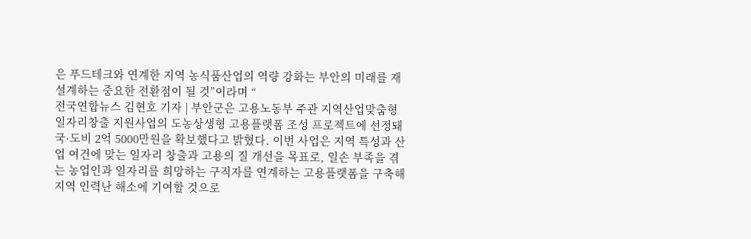은 푸드테크와 연계한 지역 농식품산업의 역량 강화는 부안의 미래를 재설계하는 중요한 전환점이 될 것”이라며 “
전국연합뉴스 김현호 기자 | 부안군은 고용노동부 주관 지역산업맞춤형 일자리창출 지원사업의 도농상생형 고용플랫폼 조성 프로젝트에 선정돼 국·도비 2억 5000만원을 확보했다고 밝혔다. 이번 사업은 지역 특성과 산업 여건에 맞는 일자리 창출과 고용의 질 개선을 목표로, 일손 부족을 겪는 농업인과 일자리를 희망하는 구직자를 연계하는 고용플랫폼을 구축해 지역 인력난 해소에 기여할 것으로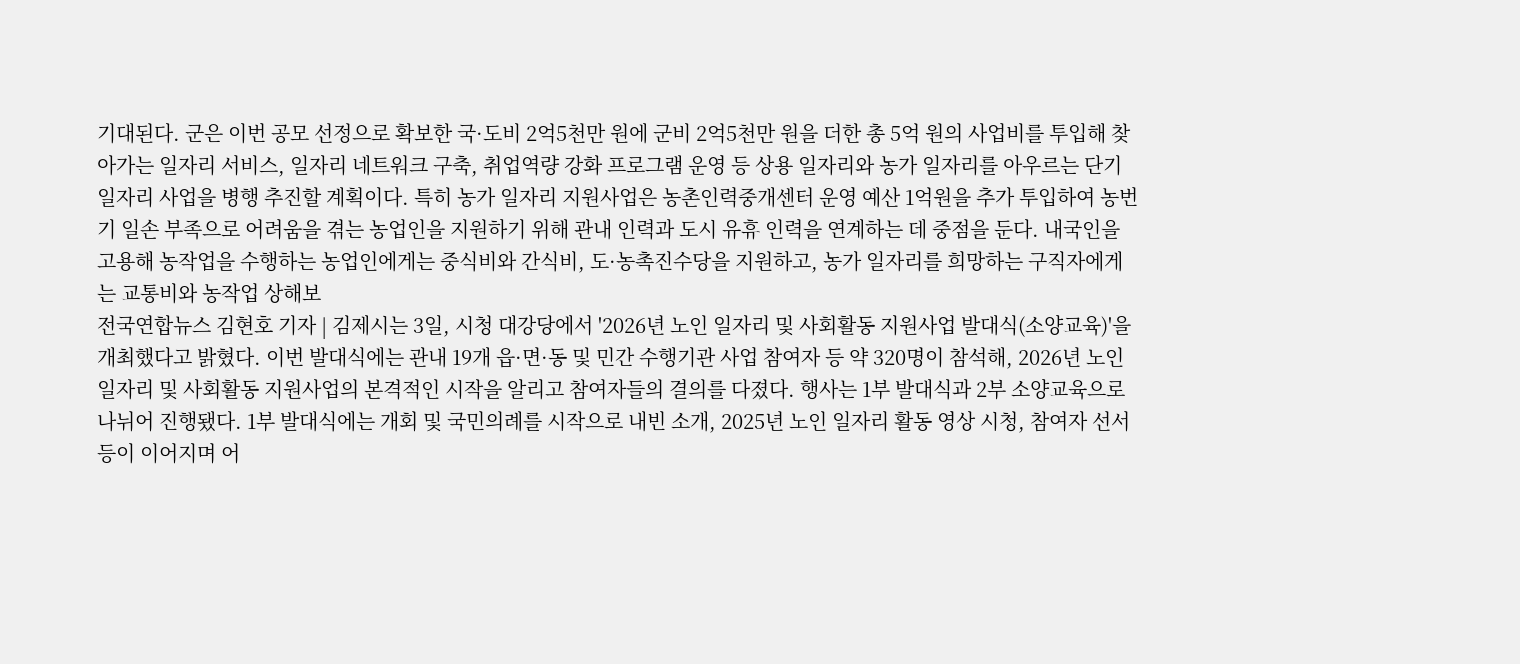기대된다. 군은 이번 공모 선정으로 확보한 국·도비 2억5천만 원에 군비 2억5천만 원을 더한 총 5억 원의 사업비를 투입해 찾아가는 일자리 서비스, 일자리 네트워크 구축, 취업역량 강화 프로그램 운영 등 상용 일자리와 농가 일자리를 아우르는 단기 일자리 사업을 병행 추진할 계획이다. 특히 농가 일자리 지원사업은 농촌인력중개센터 운영 예산 1억원을 추가 투입하여 농번기 일손 부족으로 어려움을 겪는 농업인을 지원하기 위해 관내 인력과 도시 유휴 인력을 연계하는 데 중점을 둔다. 내국인을 고용해 농작업을 수행하는 농업인에게는 중식비와 간식비, 도·농촉진수당을 지원하고, 농가 일자리를 희망하는 구직자에게는 교통비와 농작업 상해보
전국연합뉴스 김현호 기자 | 김제시는 3일, 시청 대강당에서 '2026년 노인 일자리 및 사회활동 지원사업 발대식(소양교육)'을 개최했다고 밝혔다. 이번 발대식에는 관내 19개 읍·면·동 및 민간 수행기관 사업 참여자 등 약 320명이 참석해, 2026년 노인 일자리 및 사회활동 지원사업의 본격적인 시작을 알리고 참여자들의 결의를 다졌다. 행사는 1부 발대식과 2부 소양교육으로 나뉘어 진행됐다. 1부 발대식에는 개회 및 국민의례를 시작으로 내빈 소개, 2025년 노인 일자리 활동 영상 시청, 참여자 선서 등이 이어지며 어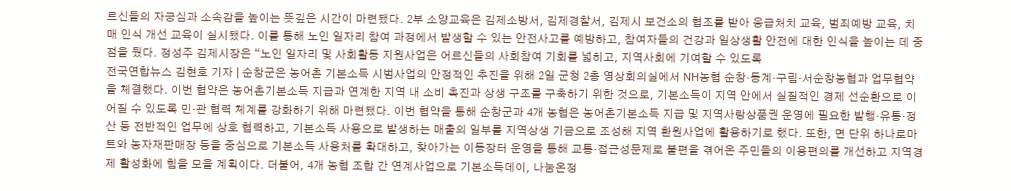르신들의 자긍심과 소속감을 높이는 뜻깊은 시간이 마련됐다. 2부 소양교육은 김제소방서, 김제경찰서, 김제시 보건소의 협조를 받아 응급처치 교육, 범죄예방 교육, 치매 인식 개선 교육이 실시됐다. 이를 통해 노인 일자리 참여 과정에서 발생할 수 있는 안전사고를 예방하고, 참여자들의 건강과 일상생활 안전에 대한 인식을 높이는 데 중점을 뒀다. 정성주 김제시장은 “노인 일자리 및 사회활동 지원사업은 어르신들의 사회참여 기회를 넓히고, 지역사회에 기여할 수 있도록
전국연합뉴스 김현호 기자 | 순창군은 농어촌 기본소득 시범사업의 안정적인 추진을 위해 2일 군청 2층 영상회의실에서 NH농협 순창·동계·구림·서순창농협과 업무협약을 체결했다. 이번 협약은 농어촌기본소득 지급과 연계한 지역 내 소비 촉진과 상생 구조를 구축하기 위한 것으로, 기본소득이 지역 안에서 실질적인 경제 선순환으로 이어질 수 있도록 민·관 협력 체계를 강화하기 위해 마련됐다. 이번 협약을 통해 순창군과 4개 농협은 농어촌기본소득 지급 및 지역사랑상품권 운영에 필요한 발행·유통·정산 등 전반적인 업무에 상호 협력하고, 기본소득 사용으로 발생하는 매출의 일부를 지역상생 기금으로 조성해 지역 환원사업에 활용하기로 했다. 또한, 면 단위 하나로마트와 농자재판매장 등을 중심으로 기본소득 사용처를 확대하고, 찾아가는 이동장터 운영을 통해 교통·접근성문제로 불편을 겪어온 주민들의 이용편의를 개선하고 지역경제 활성화에 힘을 모을 계획이다. 더불어, 4개 농협 조합 간 연계사업으로 기본소득데이, 나눔온정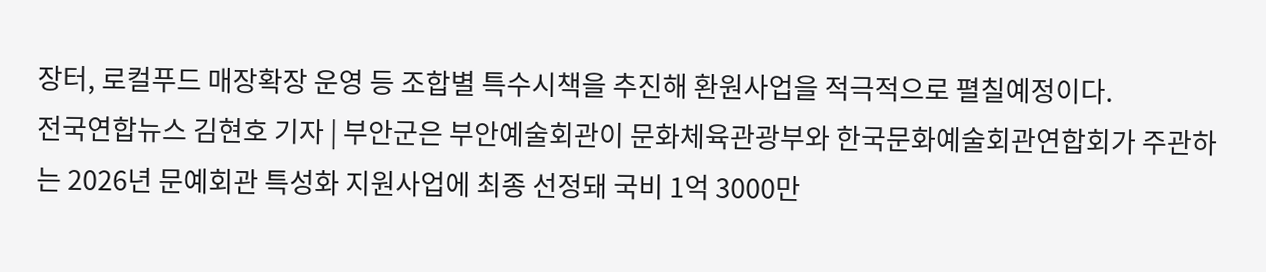장터, 로컬푸드 매장확장 운영 등 조합별 특수시책을 추진해 환원사업을 적극적으로 펼칠예정이다.
전국연합뉴스 김현호 기자 | 부안군은 부안예술회관이 문화체육관광부와 한국문화예술회관연합회가 주관하는 2026년 문예회관 특성화 지원사업에 최종 선정돼 국비 1억 3000만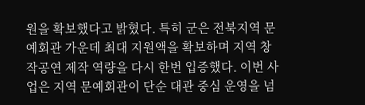원을 확보했다고 밝혔다. 특히 군은 전북지역 문예회관 가운데 최대 지원액을 확보하며 지역 창작공연 제작 역량을 다시 한번 입증했다. 이번 사업은 지역 문예회관이 단순 대관 중심 운영을 넘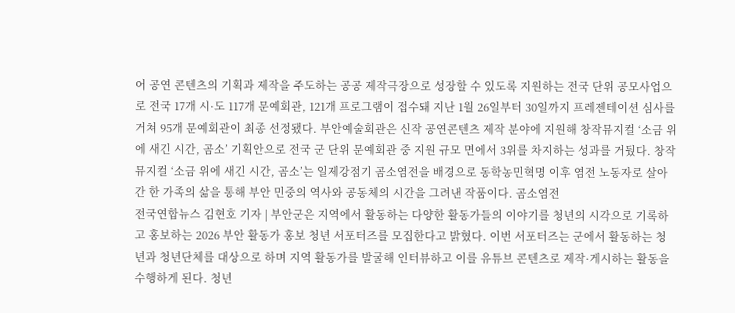어 공연 콘텐츠의 기획과 제작을 주도하는 공공 제작극장으로 성장할 수 있도록 지원하는 전국 단위 공모사업으로 전국 17개 시·도 117개 문예회관, 121개 프로그램이 접수돼 지난 1월 26일부터 30일까지 프레젠테이션 심사를 거쳐 95개 문예회관이 최종 선정됐다. 부안예술회관은 신작 공연콘텐츠 제작 분야에 지원해 창작뮤지컬 ‘소금 위에 새긴 시간, 곰소’ 기획안으로 전국 군 단위 문예회관 중 지원 규모 면에서 3위를 차지하는 성과를 거뒀다. 창작뮤지컬 ‘소금 위에 새긴 시간, 곰소’는 일제강점기 곰소염전을 배경으로 동학농민혁명 이후 염전 노동자로 살아간 한 가족의 삶을 통해 부안 민중의 역사와 공동체의 시간을 그려낸 작품이다. 곰소염전
전국연합뉴스 김현호 기자 | 부안군은 지역에서 활동하는 다양한 활동가들의 이야기를 청년의 시각으로 기록하고 홍보하는 2026 부안 활동가 홍보 청년 서포터즈를 모집한다고 밝혔다. 이번 서포터즈는 군에서 활동하는 청년과 청년단체를 대상으로 하며 지역 활동가를 발굴해 인터뷰하고 이를 유튜브 콘텐츠로 제작·게시하는 활동을 수행하게 된다. 청년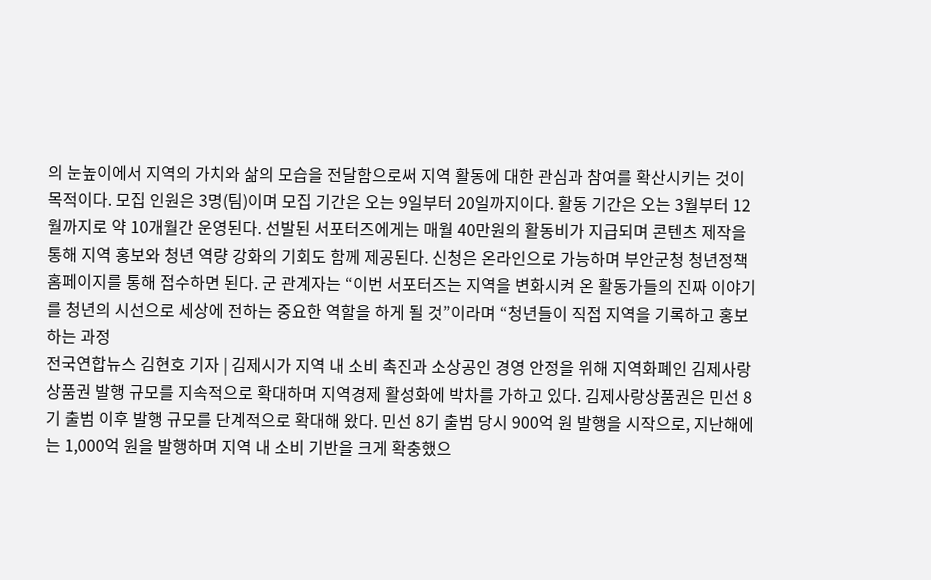의 눈높이에서 지역의 가치와 삶의 모습을 전달함으로써 지역 활동에 대한 관심과 참여를 확산시키는 것이 목적이다. 모집 인원은 3명(팀)이며 모집 기간은 오는 9일부터 20일까지이다. 활동 기간은 오는 3월부터 12월까지로 약 10개월간 운영된다. 선발된 서포터즈에게는 매월 40만원의 활동비가 지급되며 콘텐츠 제작을 통해 지역 홍보와 청년 역량 강화의 기회도 함께 제공된다. 신청은 온라인으로 가능하며 부안군청 청년정책 홈페이지를 통해 접수하면 된다. 군 관계자는 “이번 서포터즈는 지역을 변화시켜 온 활동가들의 진짜 이야기를 청년의 시선으로 세상에 전하는 중요한 역할을 하게 될 것”이라며 “청년들이 직접 지역을 기록하고 홍보하는 과정
전국연합뉴스 김현호 기자 | 김제시가 지역 내 소비 촉진과 소상공인 경영 안정을 위해 지역화폐인 김제사랑상품권 발행 규모를 지속적으로 확대하며 지역경제 활성화에 박차를 가하고 있다. 김제사랑상품권은 민선 8기 출범 이후 발행 규모를 단계적으로 확대해 왔다. 민선 8기 출범 당시 900억 원 발행을 시작으로, 지난해에는 1,000억 원을 발행하며 지역 내 소비 기반을 크게 확충했으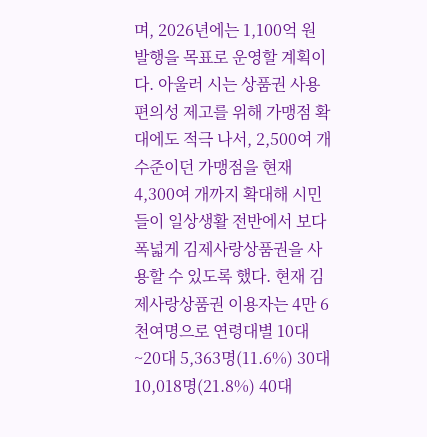며, 2026년에는 1,100억 원 발행을 목표로 운영할 계획이다. 아울러 시는 상품권 사용 편의성 제고를 위해 가맹점 확대에도 적극 나서, 2,500여 개 수준이던 가맹점을 현재 4,300여 개까지 확대해 시민들이 일상생활 전반에서 보다 폭넓게 김제사랑상품권을 사용할 수 있도록 했다. 현재 김제사랑상품권 이용자는 4만 6천여명으로 연령대별 10대~20대 5,363명(11.6%) 30대 10,018명(21.8%) 40대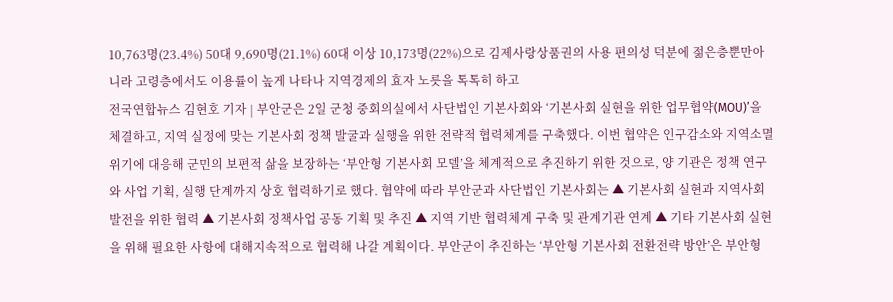10,763명(23.4%) 50대 9,690명(21.1%) 60대 이상 10,173명(22%)으로 김제사랑상품권의 사용 편의성 덕분에 젊은층뿐만아니라 고령층에서도 이용률이 높게 나타나 지역경제의 효자 노릇을 톡톡히 하고
전국연합뉴스 김현호 기자 | 부안군은 2일 군청 중회의실에서 사단법인 기본사회와 ‘기본사회 실현을 위한 업무협약(MOU)’을 체결하고, 지역 실정에 맞는 기본사회 정책 발굴과 실행을 위한 전략적 협력체계를 구축했다. 이번 협약은 인구감소와 지역소멸 위기에 대응해 군민의 보편적 삶을 보장하는 ‘부안형 기본사회 모델’을 체계적으로 추진하기 위한 것으로, 양 기관은 정책 연구와 사업 기획, 실행 단계까지 상호 협력하기로 했다. 협약에 따라 부안군과 사단법인 기본사회는 ▲ 기본사회 실현과 지역사회 발전을 위한 협력 ▲ 기본사회 정책사업 공동 기획 및 추진 ▲ 지역 기반 협력체계 구축 및 관계기관 연계 ▲ 기타 기본사회 실현을 위해 필요한 사항에 대해지속적으로 협력해 나갈 계획이다. 부안군이 추진하는 ‘부안형 기본사회 전환전략 방안’은 부안형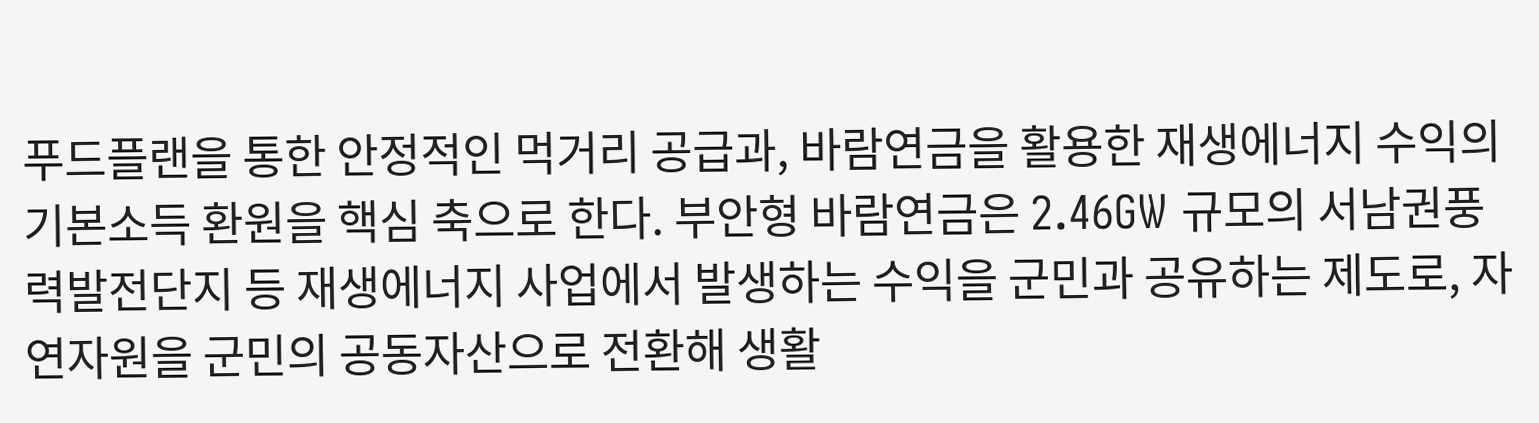푸드플랜을 통한 안정적인 먹거리 공급과, 바람연금을 활용한 재생에너지 수익의 기본소득 환원을 핵심 축으로 한다. 부안형 바람연금은 2.46GW 규모의 서남권풍력발전단지 등 재생에너지 사업에서 발생하는 수익을 군민과 공유하는 제도로, 자연자원을 군민의 공동자산으로 전환해 생활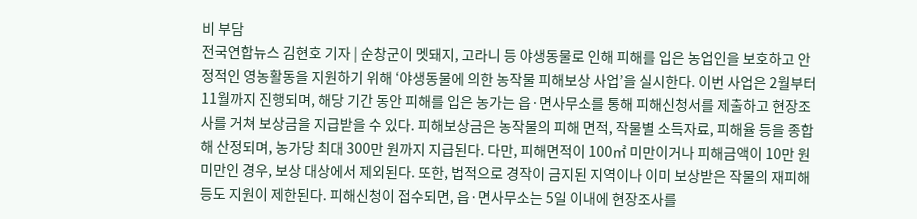비 부담
전국연합뉴스 김현호 기자 | 순창군이 멧돼지, 고라니 등 야생동물로 인해 피해를 입은 농업인을 보호하고 안정적인 영농활동을 지원하기 위해 ‘야생동물에 의한 농작물 피해보상 사업’을 실시한다. 이번 사업은 2월부터 11월까지 진행되며, 해당 기간 동안 피해를 입은 농가는 읍·면사무소를 통해 피해신청서를 제출하고 현장조사를 거쳐 보상금을 지급받을 수 있다. 피해보상금은 농작물의 피해 면적, 작물별 소득자료, 피해율 등을 종합해 산정되며, 농가당 최대 300만 원까지 지급된다. 다만, 피해면적이 100㎡ 미만이거나 피해금액이 10만 원 미만인 경우, 보상 대상에서 제외된다. 또한, 법적으로 경작이 금지된 지역이나 이미 보상받은 작물의 재피해 등도 지원이 제한된다. 피해신청이 접수되면, 읍·면사무소는 5일 이내에 현장조사를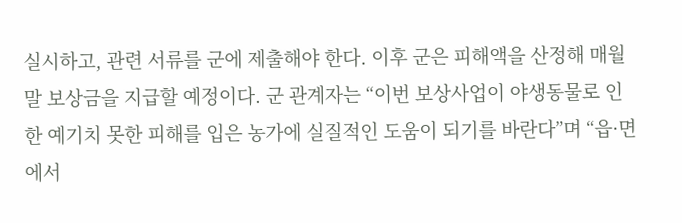실시하고, 관련 서류를 군에 제출해야 한다. 이후 군은 피해액을 산정해 매월 말 보상금을 지급할 예정이다. 군 관계자는 “이번 보상사업이 야생동물로 인한 예기치 못한 피해를 입은 농가에 실질적인 도움이 되기를 바란다”며 “읍·면에서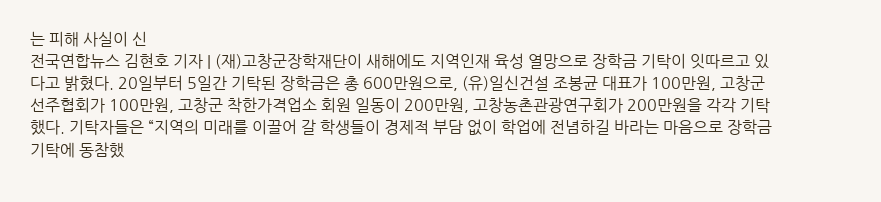는 피해 사실이 신
전국연합뉴스 김현호 기자 | (재)고창군장학재단이 새해에도 지역인재 육성 열망으로 장학금 기탁이 잇따르고 있다고 밝혔다. 20일부터 5일간 기탁된 장학금은 총 600만원으로, (유)일신건설 조봉균 대표가 100만원, 고창군 선주협회가 100만원, 고창군 착한가격업소 회원 일동이 200만원, 고창농촌관광연구회가 200만원을 각각 기탁했다. 기탁자들은 “지역의 미래를 이끌어 갈 학생들이 경제적 부담 없이 학업에 전념하길 바라는 마음으로 장학금 기탁에 동참했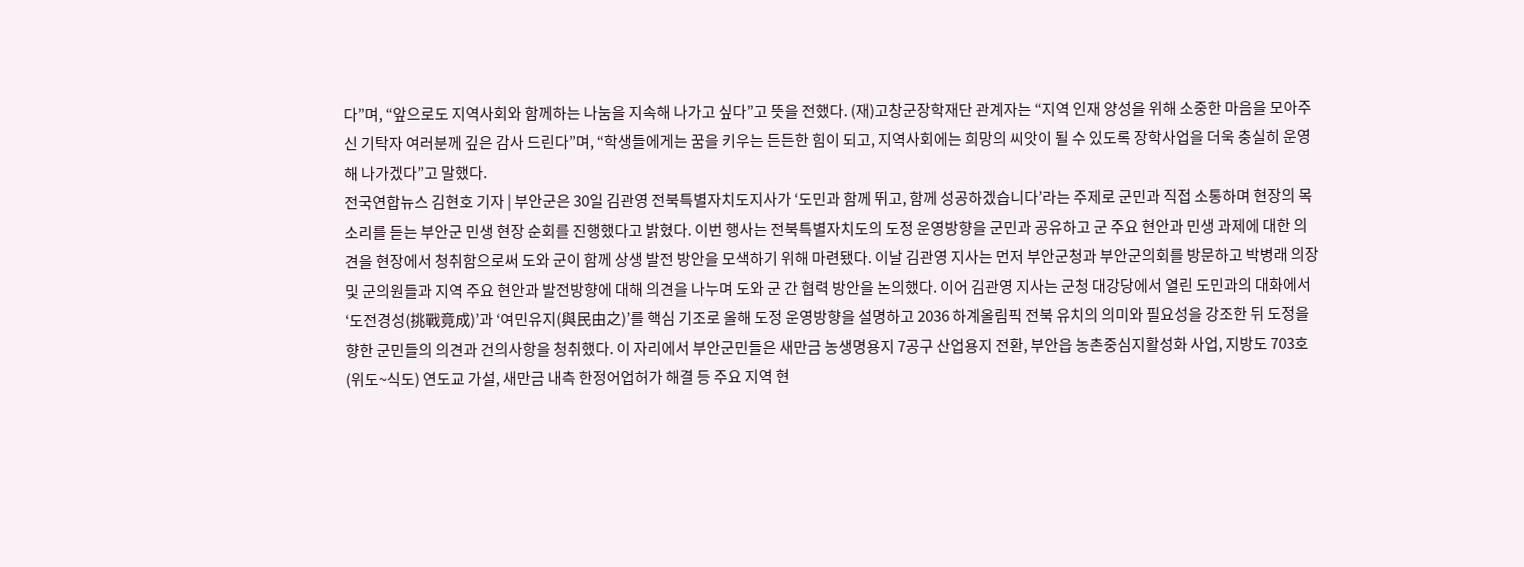다”며, “앞으로도 지역사회와 함께하는 나눔을 지속해 나가고 싶다”고 뜻을 전했다. (재)고창군장학재단 관계자는 “지역 인재 양성을 위해 소중한 마음을 모아주신 기탁자 여러분께 깊은 감사 드린다”며, “학생들에게는 꿈을 키우는 든든한 힘이 되고, 지역사회에는 희망의 씨앗이 될 수 있도록 장학사업을 더욱 충실히 운영해 나가겠다”고 말했다.
전국연합뉴스 김현호 기자 | 부안군은 30일 김관영 전북특별자치도지사가 ‘도민과 함께 뛰고, 함께 성공하겠습니다’라는 주제로 군민과 직접 소통하며 현장의 목소리를 듣는 부안군 민생 현장 순회를 진행했다고 밝혔다. 이번 행사는 전북특별자치도의 도정 운영방향을 군민과 공유하고 군 주요 현안과 민생 과제에 대한 의견을 현장에서 청취함으로써 도와 군이 함께 상생 발전 방안을 모색하기 위해 마련됐다. 이날 김관영 지사는 먼저 부안군청과 부안군의회를 방문하고 박병래 의장 및 군의원들과 지역 주요 현안과 발전방향에 대해 의견을 나누며 도와 군 간 협력 방안을 논의했다. 이어 김관영 지사는 군청 대강당에서 열린 도민과의 대화에서 ‘도전경성(挑戰竟成)’과 ‘여민유지(與民由之)’를 핵심 기조로 올해 도정 운영방향을 설명하고 2036 하계올림픽 전북 유치의 의미와 필요성을 강조한 뒤 도정을 향한 군민들의 의견과 건의사항을 청취했다. 이 자리에서 부안군민들은 새만금 농생명용지 7공구 산업용지 전환, 부안읍 농촌중심지활성화 사업, 지방도 703호(위도~식도) 연도교 가설, 새만금 내측 한정어업허가 해결 등 주요 지역 현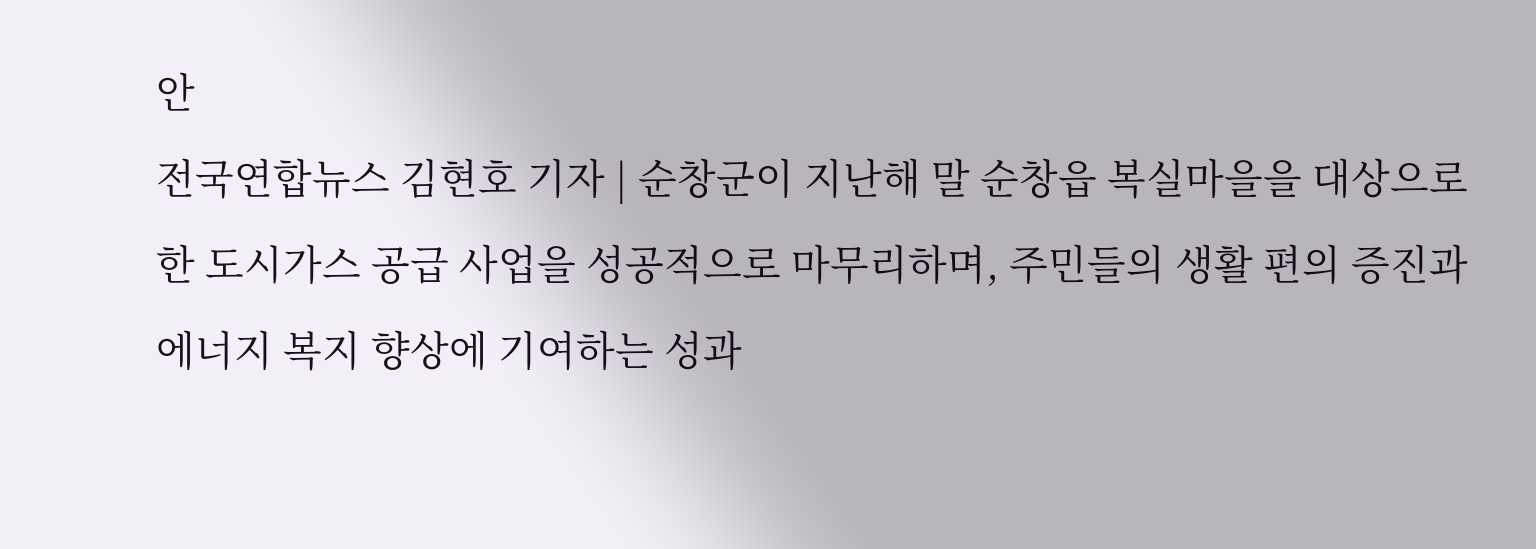안
전국연합뉴스 김현호 기자 | 순창군이 지난해 말 순창읍 복실마을을 대상으로 한 도시가스 공급 사업을 성공적으로 마무리하며, 주민들의 생활 편의 증진과 에너지 복지 향상에 기여하는 성과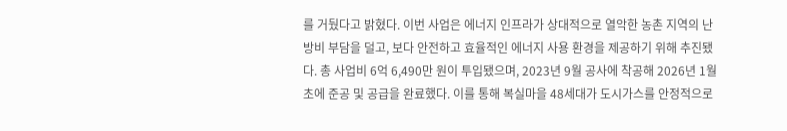를 거뒀다고 밝혔다. 이번 사업은 에너지 인프라가 상대적으로 열악한 농촌 지역의 난방비 부담을 덜고, 보다 안전하고 효율적인 에너지 사용 환경을 제공하기 위해 추진됐다. 총 사업비 6억 6,490만 원이 투입됐으며, 2023년 9월 공사에 착공해 2026년 1월 초에 준공 및 공급을 완료했다. 이를 통해 복실마을 48세대가 도시가스를 안정적으로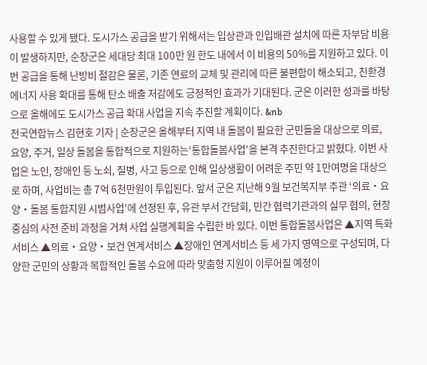사용할 수 있게 됐다. 도시가스 공급을 받기 위해서는 입상관과 인입배관 설치에 따른 자부담 비용이 발생하지만, 순창군은 세대당 최대 100만 원 한도 내에서 이 비용의 50%를 지원하고 있다. 이번 공급을 통해 난방비 절감은 물론, 기존 연료의 교체 및 관리에 따른 불편함이 해소되고, 친환경 에너지 사용 확대를 통해 탄소 배출 저감에도 긍정적인 효과가 기대된다. 군은 이러한 성과를 바탕으로 올해에도 도시가스 공급 확대 사업을 지속 추진할 계획이다. &nb
전국연합뉴스 김현호 기자 | 순창군은 올해부터 지역 내 돌봄이 필요한 군민들을 대상으로 의료, 요양, 주거, 일상 돌봄을 통합적으로 지원하는‘통합돌봄사업’을 본격 추진한다고 밝혔다. 이번 사업은 노인, 장애인 등 노쇠, 질병, 사고 등으로 인해 일상생활이 어려운 주민 약 1만여명을 대상으로 하며, 사업비는 총 7억 6천만원이 투입된다. 앞서 군은 지난해 9월 보건복지부 주관 ‘의료‧요양‧돌봄 통합지원 시범사업’에 선정된 후, 유관 부서 간담회, 민간 협력기관과의 실무 협의, 현장 중심의 사전 준비 과정을 거쳐 사업 실행계획을 수립한 바 있다. 이번 통합돌봄사업은 ▲지역 특화서비스 ▲의료‧요양‧보건 연계서비스 ▲장애인 연계서비스 등 세 가지 영역으로 구성되며, 다양한 군민의 상황과 복합적인 돌봄 수요에 따라 맞춤형 지원이 이루어질 예정이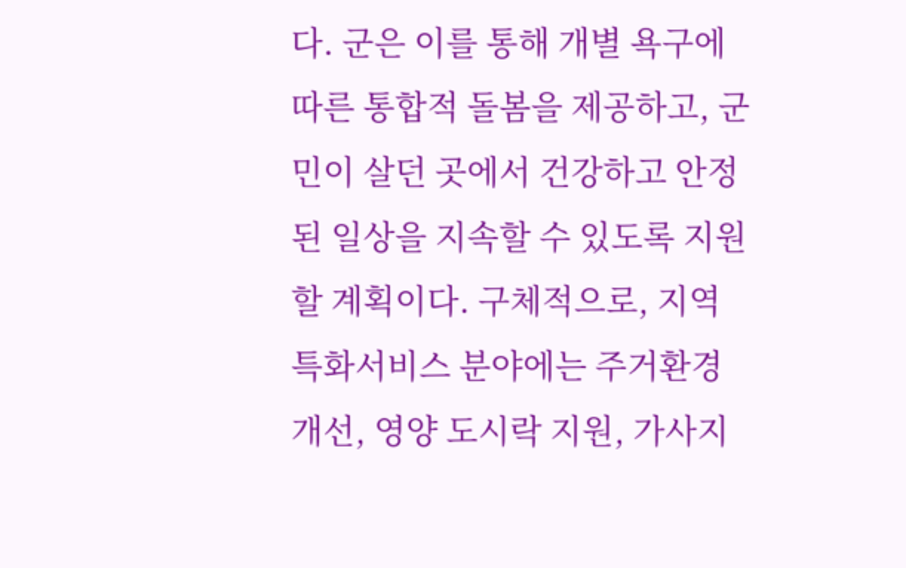다. 군은 이를 통해 개별 욕구에 따른 통합적 돌봄을 제공하고, 군민이 살던 곳에서 건강하고 안정된 일상을 지속할 수 있도록 지원할 계획이다. 구체적으로, 지역 특화서비스 분야에는 주거환경 개선, 영양 도시락 지원, 가사지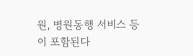원, 병원동행 서비스 등이 포함된다